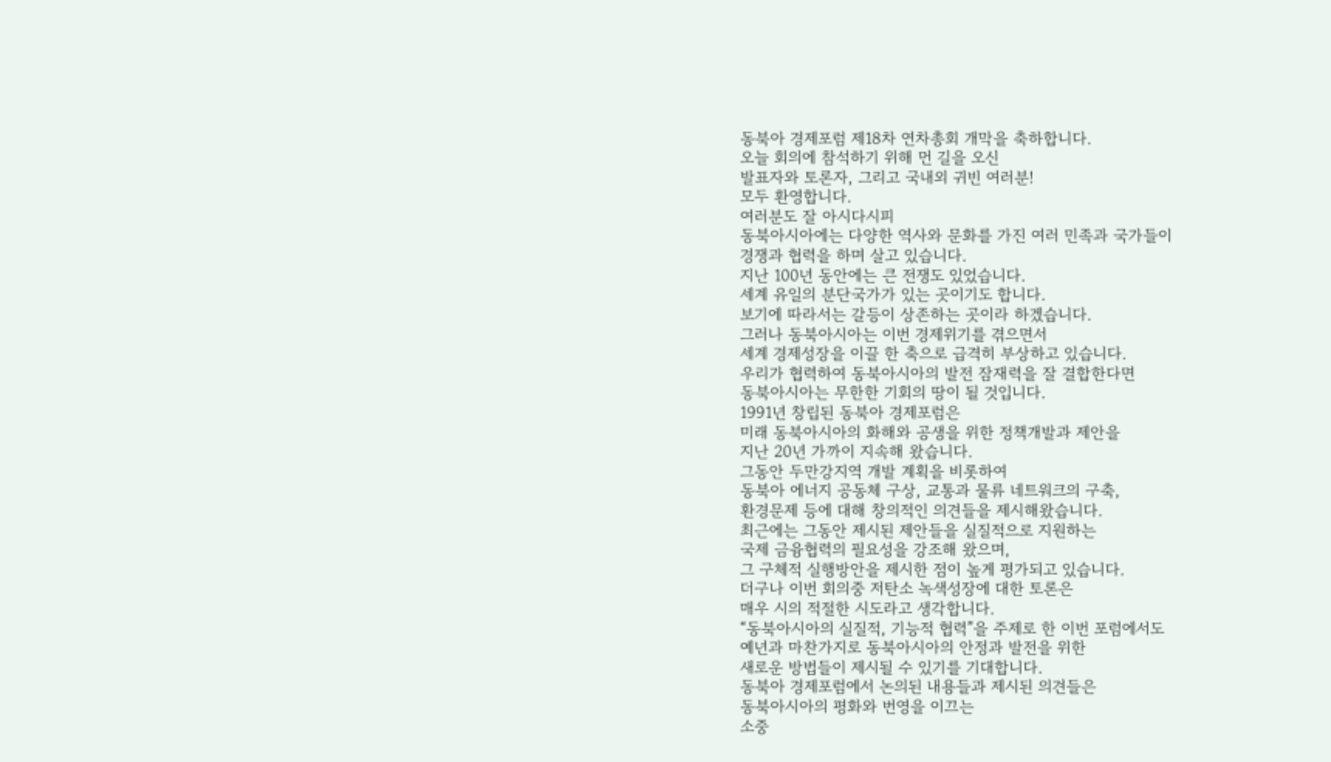동북아 경제포럼 제18차 연차총회 개막을 축하합니다.
오늘 회의에 참석하기 위해 먼 길을 오신
발표자와 토론자, 그리고 국내외 귀빈 여러분!
모두 환영합니다.
여러분도 잘 아시다시피
동북아시아에는 다양한 역사와 문화를 가진 여러 민족과 국가들이
경쟁과 협력을 하며 살고 있습니다.
지난 100년 동안에는 큰 전쟁도 있었습니다.
세계 유일의 분단국가가 있는 곳이기도 합니다.
보기에 따라서는 갈등이 상존하는 곳이라 하겠습니다.
그러나 동북아시아는 이번 경제위기를 겪으면서
세계 경제성장을 이끌 한 축으로 급격히 부상하고 있습니다.
우리가 협력하여 동북아시아의 발전 잠재력을 잘 결합한다면
동북아시아는 무한한 기회의 땅이 될 것입니다.
1991년 창립된 동북아 경제포럼은
미래 동북아시아의 화해와 공생을 위한 정책개발과 제안을
지난 20년 가까이 지속해 왔습니다.
그동안 두만강지역 개발 계획을 비롯하여
동북아 에너지 공동체 구상, 교통과 물류 네트워크의 구축,
환경문제 등에 대해 창의적인 의견들을 제시해왔습니다.
최근에는 그동안 제시된 제안들을 실질적으로 지원하는
국제 금융협력의 필요성을 강조해 왔으며,
그 구체적 실행방안을 제시한 점이 높게 평가되고 있습니다.
더구나 이번 회의중 저탄소 녹색성장에 대한 토론은
매우 시의 적절한 시도라고 생각합니다.
“동북아시아의 실질적, 기능적 협력”을 주제로 한 이번 포럼에서도
예년과 마찬가지로 동북아시아의 안정과 발전을 위한
새로운 방법들이 제시될 수 있기를 기대합니다.
동북아 경제포럼에서 논의된 내용들과 제시된 의견들은
동북아시아의 평화와 번영을 이끄는
소중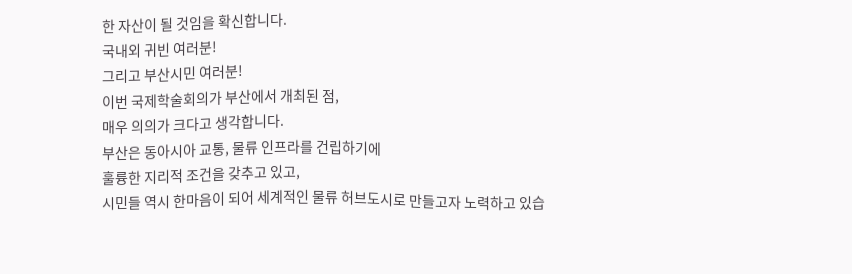한 자산이 될 것임을 확신합니다.
국내외 귀빈 여러분!
그리고 부산시민 여러분!
이번 국제학술회의가 부산에서 개최된 점,
매우 의의가 크다고 생각합니다.
부산은 동아시아 교통, 물류 인프라를 건립하기에
훌륭한 지리적 조건을 갖추고 있고,
시민들 역시 한마음이 되어 세계적인 물류 허브도시로 만들고자 노력하고 있습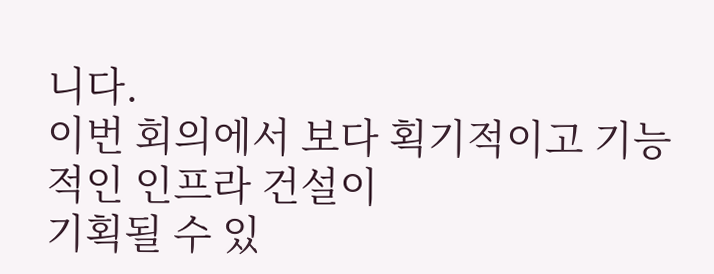니다.
이번 회의에서 보다 획기적이고 기능적인 인프라 건설이
기획될 수 있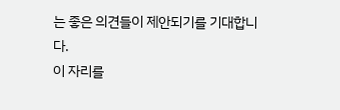는 좋은 의견들이 제안되기를 기대합니다.
이 자리를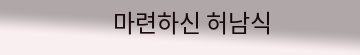마련하신 허남식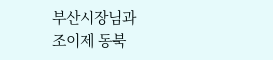부산시장님과
조이제 동북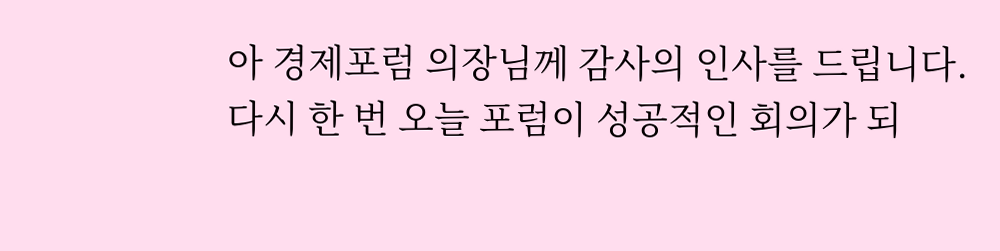아 경제포럼 의장님께 감사의 인사를 드립니다.
다시 한 번 오늘 포럼이 성공적인 회의가 되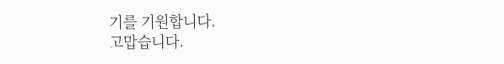기를 기원합니다.
고맙습니다.